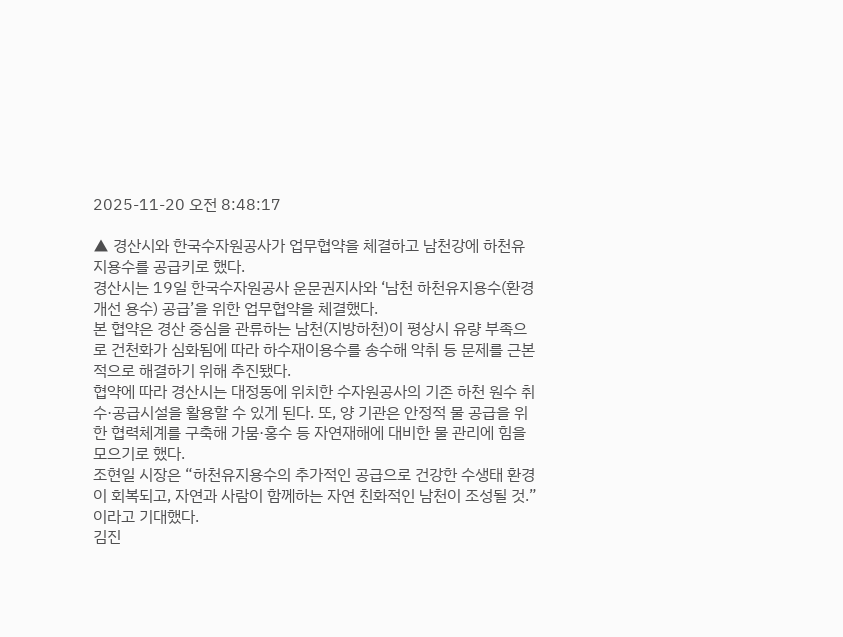2025-11-20 오전 8:48:17

▲ 경산시와 한국수자원공사가 업무협약을 체결하고 남천강에 하천유지용수를 공급키로 했다.
경산시는 19일 한국수자원공사 운문권지사와 ‘남천 하천유지용수(환경 개선 용수) 공급’을 위한 업무협약을 체결했다.
본 협약은 경산 중심을 관류하는 남천(지방하천)이 평상시 유량 부족으로 건천화가 심화됨에 따라 하수재이용수를 송수해 악취 등 문제를 근본적으로 해결하기 위해 추진됐다.
협약에 따라 경산시는 대정동에 위치한 수자원공사의 기존 하천 원수 취수·공급시설을 활용할 수 있게 된다. 또, 양 기관은 안정적 물 공급을 위한 협력체계를 구축해 가뭄·홍수 등 자연재해에 대비한 물 관리에 힘을 모으기로 했다.
조현일 시장은 “하천유지용수의 추가적인 공급으로 건강한 수생태 환경이 회복되고, 자연과 사람이 함께하는 자연 친화적인 남천이 조성될 것.”이라고 기대했다.
김진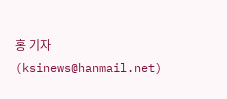홍 기자 (ksinews@hanmail.net)